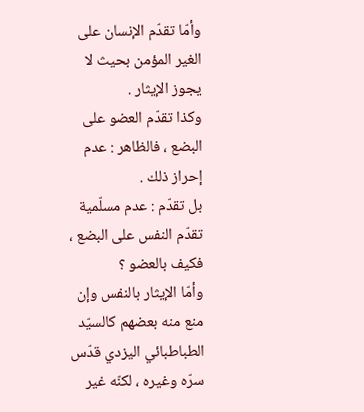وأمّا تقدّم الإنسان على الغير المؤمن بحيث لا يجوز الإيثار .
وكذا تقدّم العضو على البضع ، فالظاهر : عدم إحراز ذلك .
بل تقدّم : عدم مسلّمية تقدّم النفس على البضع ، فكيف بالعضو ؟
وأمّا الإيثار بالنفس وإن منع منه بعضهم كالسيّد الطباطبائي اليزدي قدّس سرّه وغيره ، لكنّه غير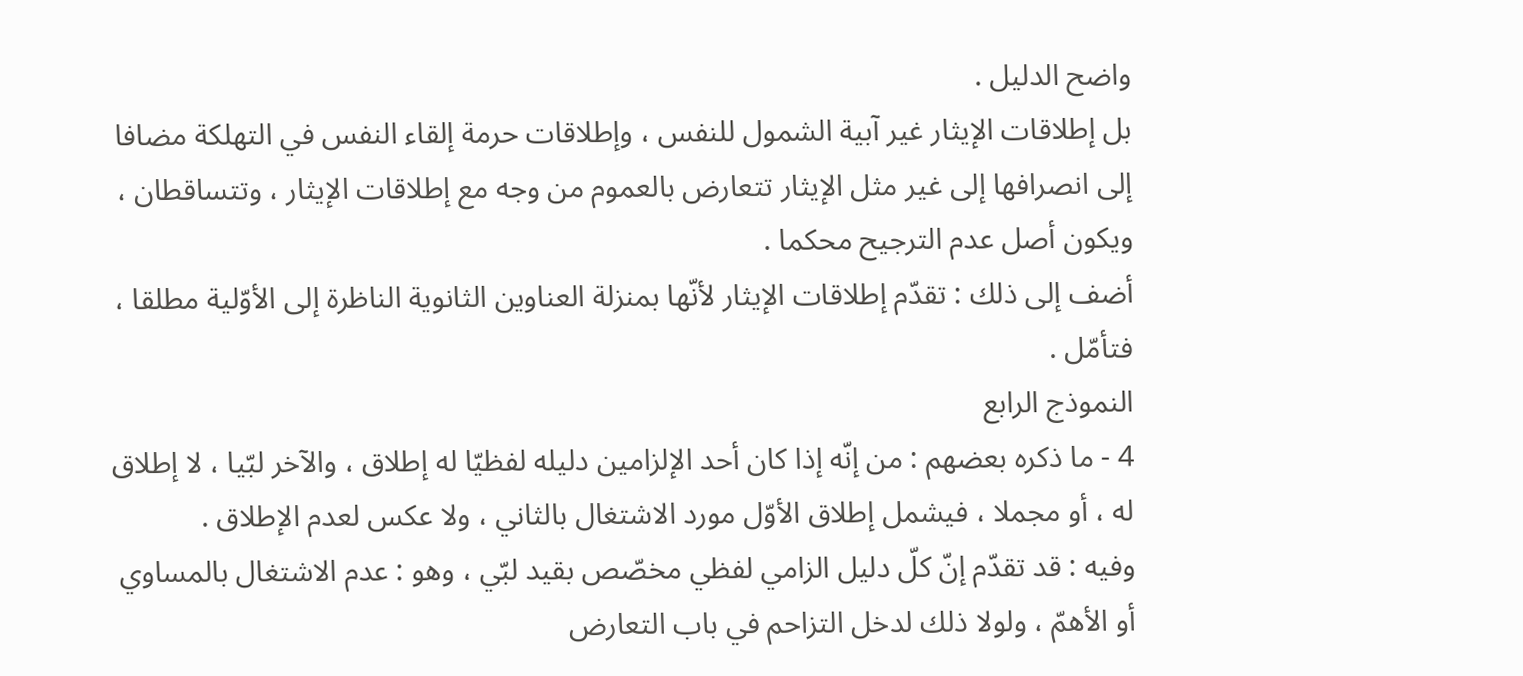واضح الدليل .
بل إطلاقات الإيثار غير آبية الشمول للنفس ، وإطلاقات حرمة إلقاء النفس في التهلكة مضافا إلى انصرافها إلى غير مثل الإيثار تتعارض بالعموم من وجه مع إطلاقات الإيثار ، وتتساقطان ، ويكون أصل عدم الترجيح محكما .
أضف إلى ذلك : تقدّم إطلاقات الإيثار لأنّها بمنزلة العناوين الثانوية الناظرة إلى الأوّلية مطلقا ، فتأمّل .
النموذج الرابع
4 - ما ذكره بعضهم : من إنّه إذا كان أحد الإلزامين دليله لفظيّا له إطلاق ، والآخر لبّيا ، لا إطلاق له ، أو مجملا ، فيشمل إطلاق الأوّل مورد الاشتغال بالثاني ، ولا عكس لعدم الإطلاق .
وفيه : قد تقدّم إنّ كلّ دليل الزامي لفظي مخصّص بقيد لبّي ، وهو : عدم الاشتغال بالمساوي أو الأهمّ ، ولولا ذلك لدخل التزاحم في باب التعارض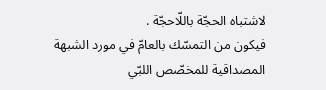لاشتباه الحجّة باللّاحجّة .
فيكون من التمسّك بالعامّ في مورد الشبهة المصداقية للمخصّص اللبّي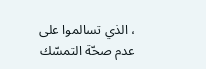، الذي تسالموا على عدم صحّة التمسّك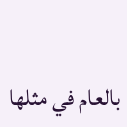بالعام في مثلها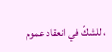، للشكّ في انعقاد عموم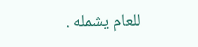للعام يشمله .